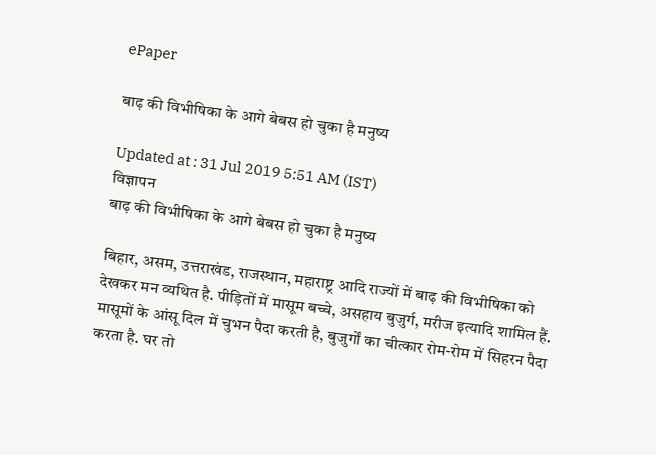ePaper

बाढ़ की विभीषिका के आगे बेबस हो चुका है मनुष्य

Updated at : 31 Jul 2019 5:51 AM (IST)
विज्ञापन
बाढ़ की विभीषिका के आगे बेबस हो चुका है मनुष्य

बिहार, असम, उत्तराखंड, राजस्थान, महाराष्ट्र आदि राज्यों में बाढ़ की विभीषिका को देखकर मन व्यथित है. पीड़ितों में मासूम बच्चे, असहाय बुजुर्ग, मरीज इत्यादि शामिल हैं. मासूमों के आंसू दिल में चुभन पैदा करती है, बुजुर्गों का चीत्कार रोम-रोम में सिहरन पैदा करता है. घर तो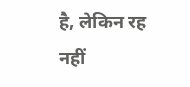है, लेकिन रह नहीं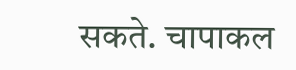सकते. चापाकल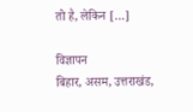तो है, लेकिन […]

विज्ञापन
बिहार, असम, उत्तराखंड,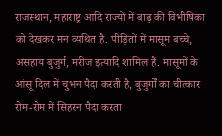राजस्थान, महाराष्ट्र आदि राज्यों में बाढ़ की विभीषिका को देखकर मन व्यथित है. पीड़ितों में मासूम बच्चे, असहाय बुजुर्ग, मरीज इत्यादि शामिल हैं. मासूमों के आंसू दिल में चुभन पैदा करती है, बुजुर्गों का चीत्कार रोम-रोम में सिहरन पैदा करता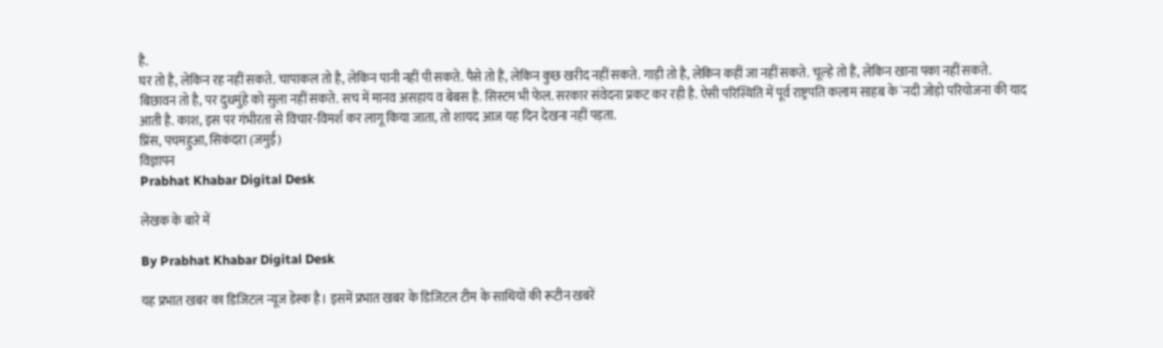है.
घर तो है, लेकिन रह नहीं सकते. चापाकल तो है, लेकिन पानी नहीं पी सकते. पैसे तो हैं, लेकिन कुछ खरीद नहीं सकते. गाड़ी तो है, लेकिन कहीं जा नहीं सकते. चूल्हे तो हैं, लेकिन खाना पका नहीं सकते.
बिछावन तो है, पर दुधमुंहे को सुला नहीं सकते. सच में मानव असहाय व बेबस है. सिस्टम भी फेल. सरकार संवेदना प्रकट कर रही है. ऐसी परिस्थिति में पूर्व राष्ट्रपति कलाम साहब के `नदी जोड़ो परियोजना की याद आती है. काश, इस पर गंभीरता से विचार-विमर्श कर लागू किया जाता, तो शायद आज यह दिन देखना नहीं पड़ता.
प्रिंस, पचमहुआ, सिकंदरा (जमुई)
विज्ञापन
Prabhat Khabar Digital Desk

लेखक के बारे में

By Prabhat Khabar Digital Desk

यह प्रभात खबर का डिजिटल न्यूज डेस्क है। इसमें प्रभात खबर के डिजिटल टीम के साथियों की रूटीन खबरें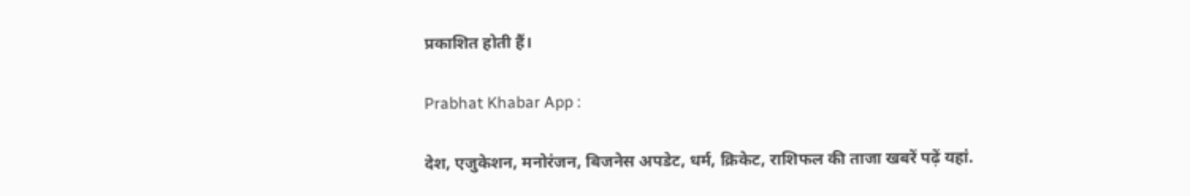प्रकाशित होती हैं।

Prabhat Khabar App :

देश, एजुकेशन, मनोरंजन, बिजनेस अपडेट, धर्म, क्रिकेट, राशिफल की ताजा खबरें पढ़ें यहां.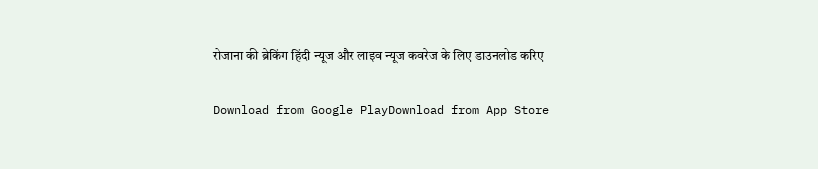रोजाना की ब्रेकिंग हिंदी न्यूज और लाइव न्यूज कवरेज के लिए डाउनलोड करिए

Download from Google PlayDownload from App Store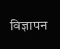विज्ञापन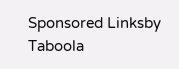Sponsored Linksby Taboola